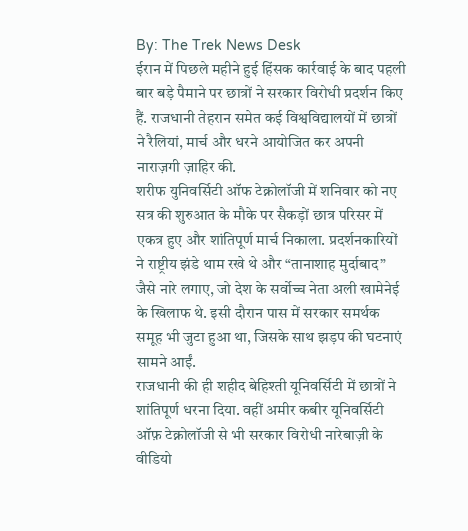By: The Trek News Desk
ईरान में पिछले महीने हुई हिंसक कार्रवाई के बाद पहली बार बड़े पैमाने पर छात्रों ने सरकार विरोधी प्रदर्शन किए हैं. राजधानी तेहरान समेत कई विश्वविद्यालयों में छात्रों ने रैलियां, मार्च और धरने आयोजित कर अपनी नाराज़गी ज़ाहिर की.
शरीफ युनिवर्सिटी ऑफ टेक्नोलॉजी में शनिवार को नए सत्र की शुरुआत के मौके पर सैकड़ों छात्र परिसर में एकत्र हुए और शांतिपूर्ण मार्च निकाला. प्रदर्शनकारियों ने राष्ट्रीय झंडे थाम रखे थे और “तानाशाह मुर्दाबाद” जैसे नारे लगाए, जो देश के सर्वोच्च नेता अली खामेनेई के खिलाफ थे. इसी दौरान पास में सरकार समर्थक समूह भी जुटा हुआ था, जिसके साथ झड़प की घटनाएं सामने आईं.
राजधानी की ही शहीद बेहिश्ती यूनिवर्सिटी में छात्रों ने शांतिपूर्ण धरना दिया. वहीं अमीर कबीर यूनिवर्सिटी ऑफ़ टेक्नोलॉजी से भी सरकार विरोधी नारेबाज़ी के वीडियो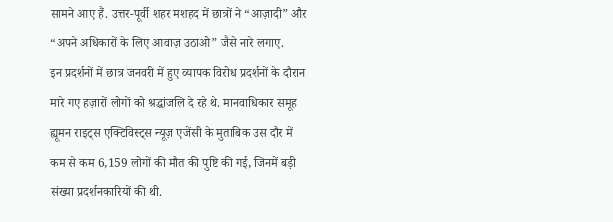सामने आए हैं. उत्तर-पूर्वी शहर मशहद में छात्रों ने “आज़ादी” और “अपने अधिकारों के लिए आवाज़ उठाओ” जैसे नारे लगाए.
इन प्रदर्शनों में छात्र जनवरी में हुए व्यापक विरोध प्रदर्शनों के दौरान मारे गए हज़ारों लोगों को श्रद्धांजलि दे रहे थे. मानवाधिकार समूह ह्यूमन राइट्स एक्टिविस्ट्स न्यूज़ एजेंसी के मुताबिक उस दौर में कम से कम 6,159 लोगों की मौत की पुष्टि की गई, जिनमें बड़ी संख्या प्रदर्शनकारियों की थी.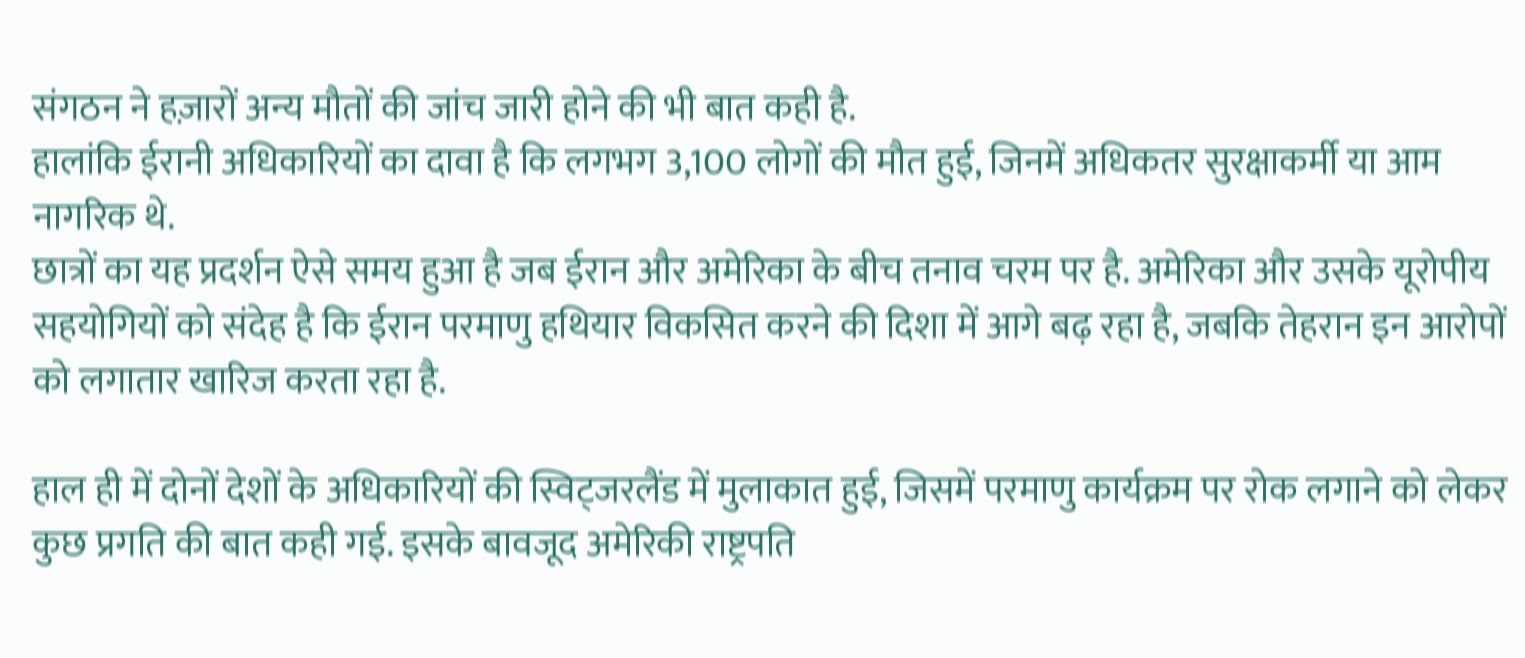संगठन ने हज़ारों अन्य मौतों की जांच जारी होने की भी बात कही है.
हालांकि ईरानी अधिकारियों का दावा है कि लगभग 3,100 लोगों की मौत हुई, जिनमें अधिकतर सुरक्षाकर्मी या आम नागरिक थे.
छात्रों का यह प्रदर्शन ऐसे समय हुआ है जब ईरान और अमेरिका के बीच तनाव चरम पर है. अमेरिका और उसके यूरोपीय सहयोगियों को संदेह है कि ईरान परमाणु हथियार विकसित करने की दिशा में आगे बढ़ रहा है, जबकि तेहरान इन आरोपों को लगातार खारिज करता रहा है.

हाल ही में दोनों देशों के अधिकारियों की स्विट्जरलैंड में मुलाकात हुई, जिसमें परमाणु कार्यक्रम पर रोक लगाने को लेकर कुछ प्रगति की बात कही गई. इसके बावजूद अमेरिकी राष्ट्रपति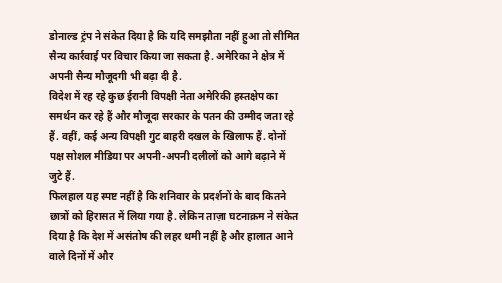डोनाल्ड ट्रंप ने संकेत दिया है कि यदि समझौता नहीं हुआ तो सीमित सैन्य कार्रवाई पर विचार किया जा सकता है. अमेरिका ने क्षेत्र में अपनी सैन्य मौजूदगी भी बढ़ा दी है.
विदेश में रह रहे कुछ ईरानी विपक्षी नेता अमेरिकी हस्तक्षेप का समर्थन कर रहे हैं और मौजूदा सरकार के पतन की उम्मीद जता रहे हैं. वहीं, कई अन्य विपक्षी गुट बाहरी दखल के खिलाफ हैं. दोनों पक्ष सोशल मीडिया पर अपनी-अपनी दलीलों को आगे बढ़ाने में जुटे हैं.
फिलहाल यह स्पष्ट नहीं है कि शनिवार के प्रदर्शनों के बाद कितने छात्रों को हिरासत में लिया गया है. लेकिन ताज़ा घटनाक्रम ने संकेत दिया है कि देश में असंतोष की लहर थमी नहीं है और हालात आने वाले दिनों में और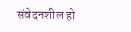संवेदनशील हो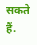सकते हैं.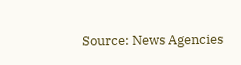Source: News Agencies